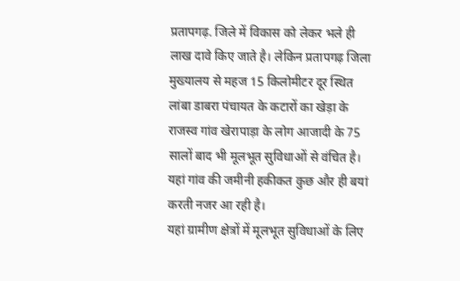प्रतापगढ़. जिले में विकास को लेकर भले ही लाख दावे किए जाते है। लेकिन प्रतापगढ़ जिला मुख्यालय से महज 15 किलोमीटर दूर स्थित लांबा डाबरा पंचायत के कटारों का खेड़ा के राजस्व गांव खेरापाड़ा के लोग आजादी के 75 सालों बाद भी मूलभूत सुविधाओं से वंचित है। यहां गांव की जमीनी हकीकत कुछ और ही बयां करती नजर आ रही है।
यहां ग्रामीण क्षेत्रों में मूलभूत सुविधाओं के लिए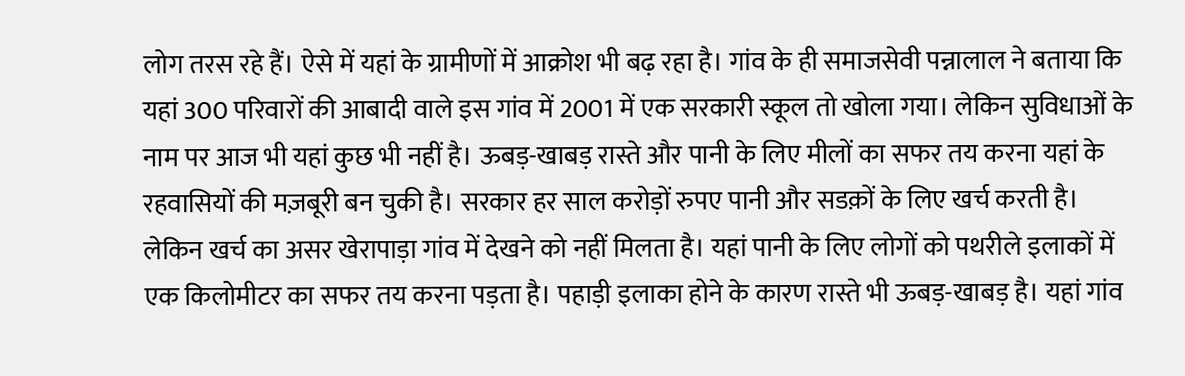लोग तरस रहे हैं। ऐसे में यहां के ग्रामीणों में आक्रोश भी बढ़ रहा है। गांव के ही समाजसेवी पन्नालाल ने बताया कि यहां 300 परिवारों की आबादी वाले इस गांव में 2001 में एक सरकारी स्कूल तो खोला गया। लेकिन सुविधाओं के नाम पर आज भी यहां कुछ भी नहीं है। ऊबड़-खाबड़ रास्ते और पानी के लिए मीलों का सफर तय करना यहां के रहवासियों की मज़बूरी बन चुकी है। सरकार हर साल करोड़ों रुपए पानी और सडक़ों के लिए खर्च करती है। लेकिन खर्च का असर खेरापाड़ा गांव में देखने को नहीं मिलता है। यहां पानी के लिए लोगों को पथरीले इलाकों में एक किलोमीटर का सफर तय करना पड़ता है। पहाड़ी इलाका होने के कारण रास्ते भी ऊबड़-खाबड़ है। यहां गांव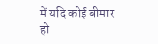में यदि कोई बीमार हो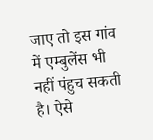जाए तो इस गांव में एम्बुलेंस भी नहीं पंहुच सकती है। ऐसे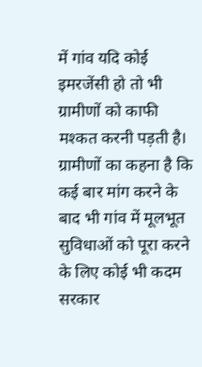में गांव यदि कोई इमरजेंसी हो तो भी ग्रामीणों को काफी मश्कत करनी पड़ती है। ग्रामीणों का कहना है कि कई बार मांग करने के बाद भी गांव में मूलभूत सुविधाओं को पूरा करने के लिए कोई भी कदम सरकार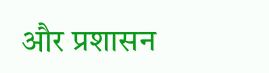और प्रशासन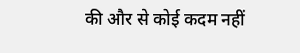की और से कोई कदम नहीं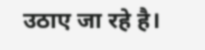उठाए जा रहे है।